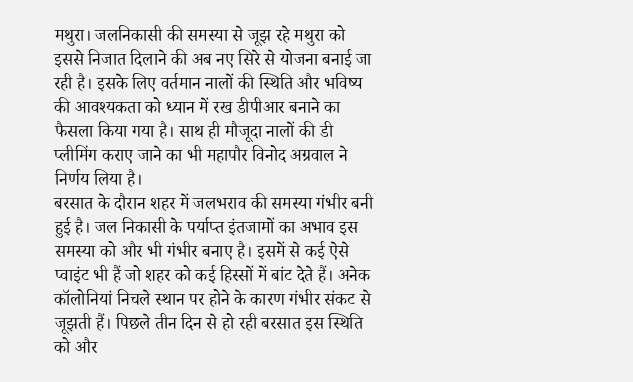मथुरा। जलनिकासी की समस्या से जूझ रहे मथुरा को इससे निजात दिलाने की अब नए सिरे से योजना बनाई जा रही है। इसके लिए वर्तमान नालों की स्थिति और भविष्य की आवश्यकता को ध्यान में रख डीपीआर बनाने का फैसला किया गया है। साथ ही मौजूदा नालों की डी प्लीमिंग कराए जाने का भी महापौर विनोद अग्रवाल ने निर्णय लिया है।
बरसात के दौरान शहर में जलभराव की समस्या गंभीर बनी हुई है। जल निकासी के पर्याप्त इंतजामों का अभाव इस समस्या को और भी गंभीर बनाए है। इसमें से कई ऐसे प्वाइंट भी हैं जो शहर को कई हिस्सों में बांट देते हैं। अनेक कॉलोनियां निचले स्थान पर होने के कारण गंभीर संकट से जूझती हैं। पिछले तीन दिन से हो रही बरसात इस स्थिति को और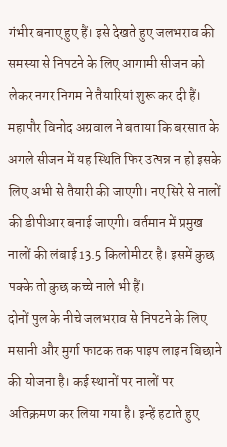गंभीर बनाए हुए हैं। इसे देखते हुए जलभराव की समस्या से निपटने के लिए आगामी सीजन को लेकर नगर निगम ने तैयारियां शुरू कर दी हैं।
महापौर विनोद अग्रवाल ने बताया कि बरसात के अगले सीजन में यह स्थिति फिर उत्पन्न न हो इसके लिए अभी से तैयारी की जाएगी। नए सिरे से नालों की डीपीआर बनाई जाएगी। वर्तमान में प्रमुख नालों की लंबाई 13.5 किलोमीटर है। इसमें कुछ पक्के तो कुछ कच्चे नाले भी हैं।
दोनों पुल के नीचे जलभराव से निपटने के लिए मसानी और मुर्गा फाटक तक पाइप लाइन बिछाने की योजना है। कई स्थानों पर नालों पर अतिक्रमण कर लिया गया है। इन्हें हटाते हुए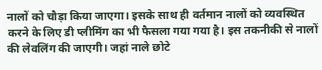नालों को चौड़ा किया जाएगा। इसके साथ ही वर्तमान नालों को व्यवस्थित करने के लिए डी प्लीमिंग का भी फैसला गया गया है। इस तकनीकी से नालों की लेवलिंग की जाएगी। जहां नाले छोटे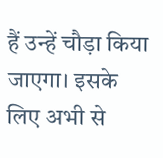हैं उन्हें चौड़ा किया जाएगा। इसके लिए अभी से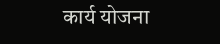कार्य योजना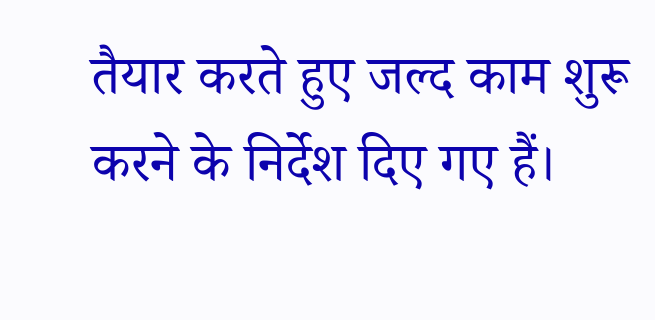तैयार करते हुए जल्द काम शुरू करने के निर्देश दिए गए हैं।